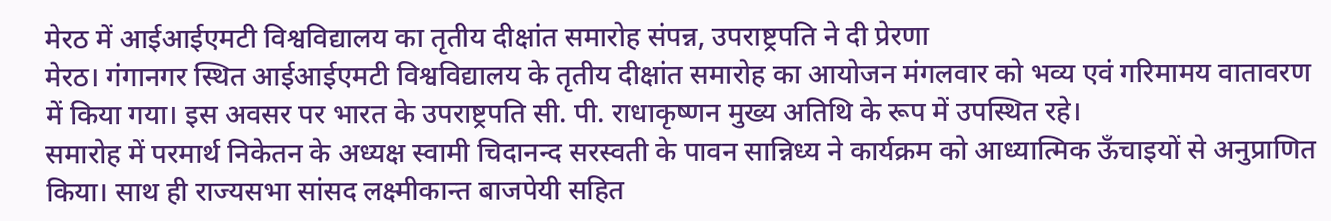मेरठ में आईआईएमटी विश्वविद्यालय का तृतीय दीक्षांत समारोह संपन्न, उपराष्ट्रपति ने दी प्रेरणा
मेरठ। गंगानगर स्थित आईआईएमटी विश्वविद्यालय के तृतीय दीक्षांत समारोह का आयोजन मंगलवार को भव्य एवं गरिमामय वातावरण में किया गया। इस अवसर पर भारत के उपराष्ट्रपति सी. पी. राधाकृष्णन मुख्य अतिथि के रूप में उपस्थित रहे।
समारोह में परमार्थ निकेतन के अध्यक्ष स्वामी चिदानन्द सरस्वती के पावन सान्निध्य ने कार्यक्रम को आध्यात्मिक ऊँचाइयों से अनुप्राणित किया। साथ ही राज्यसभा सांसद लक्ष्मीकान्त बाजपेयी सहित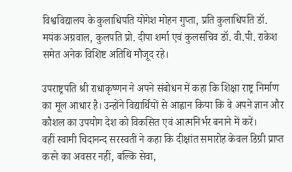विश्वविद्यालय के कुलाधिपति योगेश मोहन गुप्ता, प्रति कुलाधिपति डॉ. मयंक अग्रवाल, कुलपति प्रो. दीपा शर्मा एवं कुलसचिव डॉ. वी.पी. राकेश समेत अनेक विशिष्ट अतिथि मौजूद रहे।

उपराष्ट्रपति श्री राधाकृष्णन ने अपने संबोधन में कहा कि शिक्षा राष्ट्र निर्माण का मूल आधार है। उन्होंने विद्यार्थियों से आह्वान किया कि वे अपने ज्ञान और कौशल का उपयोग देश को विकसित एवं आत्मनिर्भर बनाने में करें।
वहीं स्वामी चिदानन्द सरस्वती ने कहा कि दीक्षांत समारोह केवल डिग्री प्राप्त करने का अवसर नहीं, बल्कि सेवा,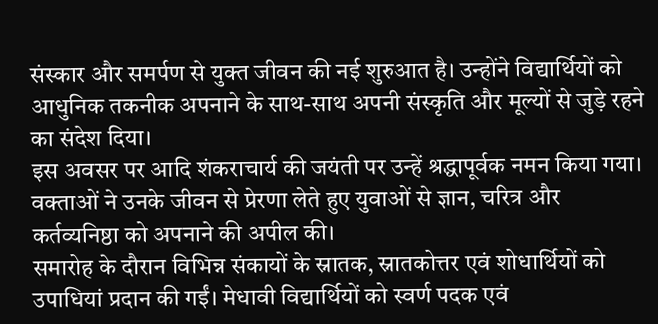संस्कार और समर्पण से युक्त जीवन की नई शुरुआत है। उन्होंने विद्यार्थियों को आधुनिक तकनीक अपनाने के साथ-साथ अपनी संस्कृति और मूल्यों से जुड़े रहने का संदेश दिया।
इस अवसर पर आदि शंकराचार्य की जयंती पर उन्हें श्रद्धापूर्वक नमन किया गया। वक्ताओं ने उनके जीवन से प्रेरणा लेते हुए युवाओं से ज्ञान, चरित्र और कर्तव्यनिष्ठा को अपनाने की अपील की।
समारोह के दौरान विभिन्न संकायों के स्नातक, स्नातकोत्तर एवं शोधार्थियों को उपाधियां प्रदान की गईं। मेधावी विद्यार्थियों को स्वर्ण पदक एवं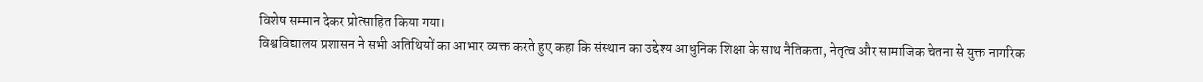विशेष सम्मान देकर प्रोत्साहित किया गया।
विश्वविद्यालय प्रशासन ने सभी अतिथियों का आभार व्यक्त करते हुए कहा कि संस्थान का उद्देश्य आधुनिक शिक्षा के साथ नैतिकता, नेतृत्व और सामाजिक चेतना से युक्त नागरिक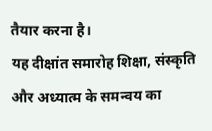तैयार करना है।
यह दीक्षांत समारोह शिक्षा, संस्कृति और अध्यात्म के समन्वय का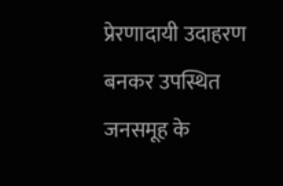प्रेरणादायी उदाहरण बनकर उपस्थित जनसमूह के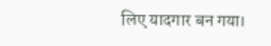लिए यादगार बन गया।